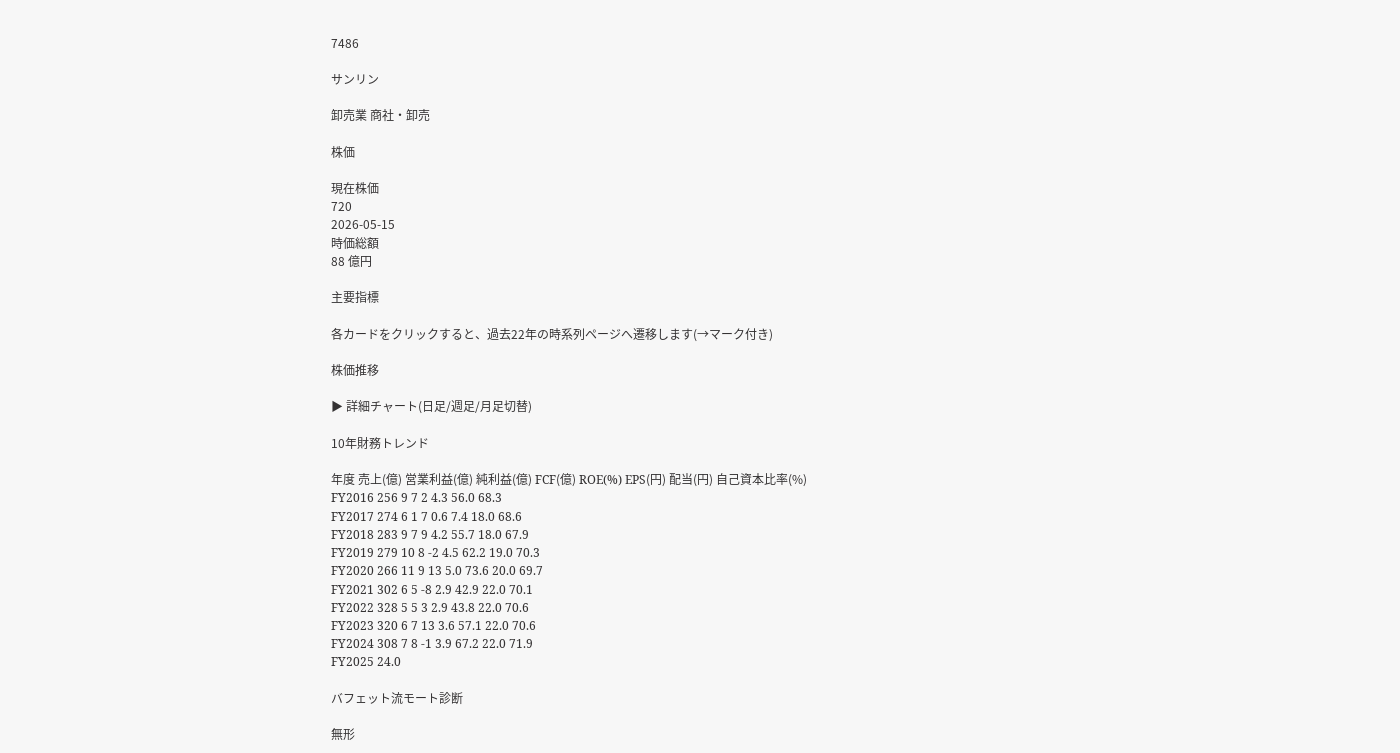7486

サンリン

卸売業 商社・卸売

株価

現在株価
720
2026-05-15
時価総額
88 億円

主要指標

各カードをクリックすると、過去22年の時系列ページへ遷移します(→マーク付き)

株価推移

▶ 詳細チャート(日足/週足/月足切替)

10年財務トレンド

年度 売上(億) 営業利益(億) 純利益(億) FCF(億) ROE(%) EPS(円) 配当(円) 自己資本比率(%)
FY2016 256 9 7 2 4.3 56.0 68.3
FY2017 274 6 1 7 0.6 7.4 18.0 68.6
FY2018 283 9 7 9 4.2 55.7 18.0 67.9
FY2019 279 10 8 -2 4.5 62.2 19.0 70.3
FY2020 266 11 9 13 5.0 73.6 20.0 69.7
FY2021 302 6 5 -8 2.9 42.9 22.0 70.1
FY2022 328 5 5 3 2.9 43.8 22.0 70.6
FY2023 320 6 7 13 3.6 57.1 22.0 70.6
FY2024 308 7 8 -1 3.9 67.2 22.0 71.9
FY2025 24.0

バフェット流モート診断

無形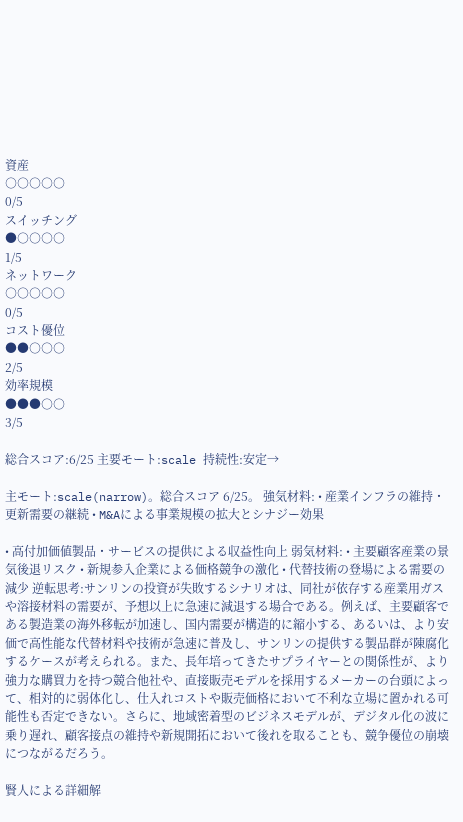資産
○○○○○
0/5
スイッチング
●○○○○
1/5
ネットワーク
○○○○○
0/5
コスト優位
●●○○○
2/5
効率規模
●●●○○
3/5

総合スコア:6/25 主要モート:scale 持続性:安定→

主モート:scale(narrow)。総合スコア 6/25。 強気材料: • 産業インフラの維持・更新需要の継続 • M&Aによる事業規模の拡大とシナジー効果

• 高付加価値製品・サービスの提供による収益性向上 弱気材料: • 主要顧客産業の景気後退リスク • 新規参入企業による価格競争の激化 • 代替技術の登場による需要の減少 逆転思考:サンリンの投資が失敗するシナリオは、同社が依存する産業用ガスや溶接材料の需要が、予想以上に急速に減退する場合である。例えば、主要顧客である製造業の海外移転が加速し、国内需要が構造的に縮小する、あるいは、より安価で高性能な代替材料や技術が急速に普及し、サンリンの提供する製品群が陳腐化するケースが考えられる。また、長年培ってきたサプライヤーとの関係性が、より強力な購買力を持つ競合他社や、直接販売モデルを採用するメーカーの台頭によって、相対的に弱体化し、仕入れコストや販売価格において不利な立場に置かれる可能性も否定できない。さらに、地域密着型のビジネスモデルが、デジタル化の波に乗り遅れ、顧客接点の維持や新規開拓において後れを取ることも、競争優位の崩壊につながるだろう。

賢人による詳細解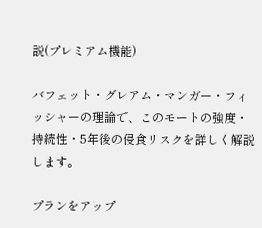説(プレミアム機能)

バフェット・グレアム・マンガー・フィッシャーの理論で、このモートの強度・持続性・5年後の侵食リスクを詳しく解説します。

プランをアップ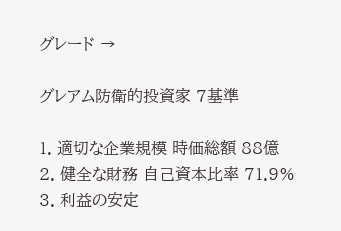グレード →

グレアム防衛的投資家 7基準

1. 適切な企業規模 時価総額 88億
2. 健全な財務 自己資本比率 71.9%
3. 利益の安定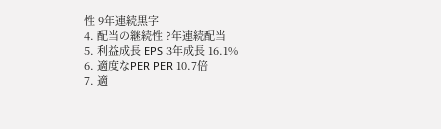性 9年連続黒字
4. 配当の継続性 ?年連続配当
5. 利益成長 EPS 3年成長 16.1%
6. 適度なPER PER 10.7倍
7. 適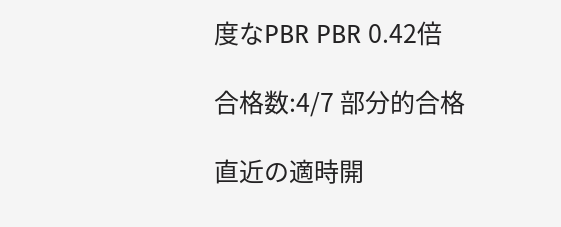度なPBR PBR 0.42倍

合格数:4/7 部分的合格

直近の適時開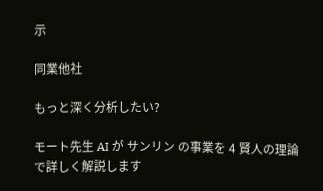示

同業他社

もっと深く分析したい?

モート先生 AI が サンリン の事業を 4 賢人の理論で詳しく解説します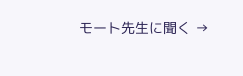モート先生に聞く →